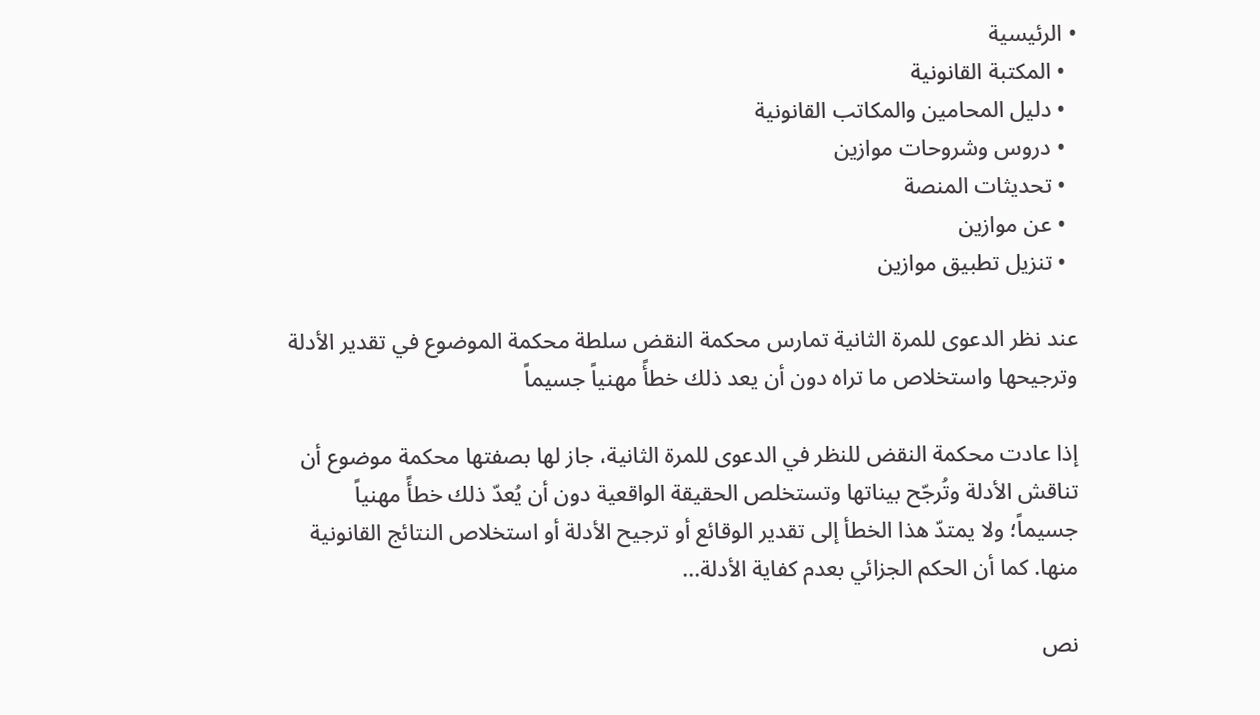• الرئيسية
  • المكتبة القانونية
  • دليل المحامين والمكاتب القانونية
  • دروس وشروحات موازين
  • تحديثات المنصة
  • عن موازين
  • تنزيل تطبيق موازين

عند نظر الدعوى للمرة الثانية تمارس محكمة النقض سلطة محكمة الموضوع في تقدير الأدلة وترجيحها واستخلاص ما تراه دون أن يعد ذلك خطأً مهنياً جسيماً

إذا عادت محكمة النقض للنظر في الدعوى للمرة الثانية، جاز لها بصفتها محكمة موضوع أن تناقش الأدلة وتُرجّح بيناتها وتستخلص الحقيقة الواقعية دون أن يُعدّ ذلك خطأً مهنياً جسيماً؛ ولا يمتدّ هذا الخطأ إلى تقدير الوقائع أو ترجيح الأدلة أو استخلاص النتائج القانونية منها. كما أن الحكم الجزائي بعدم كفاية الأدلة...

نص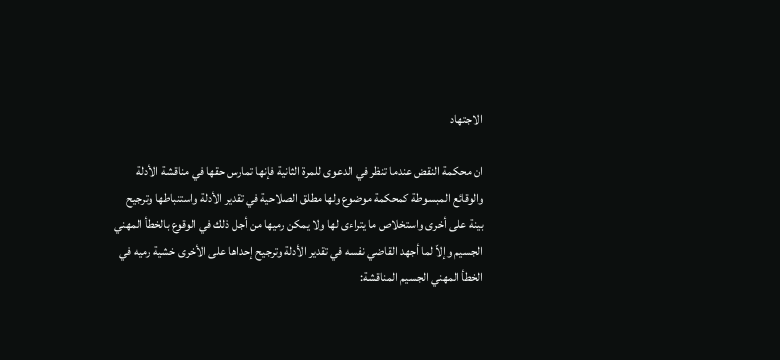الاجتهاد

ان محكمة النقض عندما تنظر في الدعوى للمرة الثانية فإنها تمارس حقها في مناقشة الأدلة والوقائع المبسوطة كمحكمة موضوع ولها مطلق الصلاحية في تقدير الأدلة واستنباطها وترجيح بينة على أخرى واستخلاص ما يتراءى لها ولا يمكن رميها من أجل ذلك في الوقوع بالخطأ المهني الجسيم وإلاّ لما أجهد القاضي نفسه في تقدير الأدلة وترجيح إحداها على الأخرى خشية رميه في الخطأ المهني الجسيم المناقشة: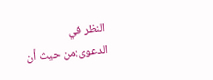النظر في الدعوى:من حيث أن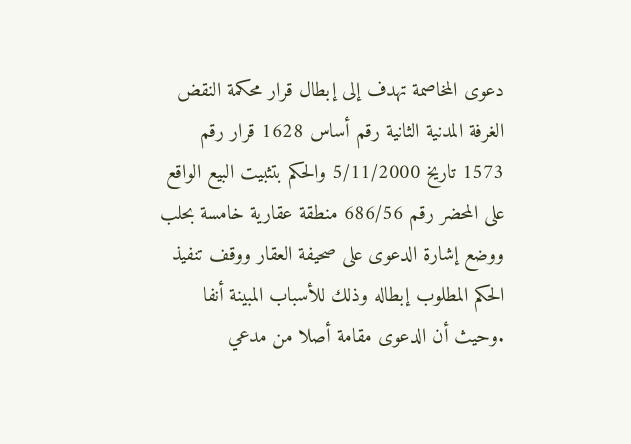دعوى المخاصمة تهدف إلى إبطال قرار محكمة النقض الغرفة المدنية الثانية رقم أساس 1628 قرار رقم 1573 تاريخ 5/11/2000 والحكم بتثبيت البيع الواقع على المحضر رقم 686/56 منطقة عقارية خامسة بحلب ووضع إشارة الدعوى على صحيفة العقار ووقف تنفيذ الحكم المطلوب إبطاله وذلك للأسباب المبينة أنفا .وحيث أن الدعوى مقامة أصلا من مدعي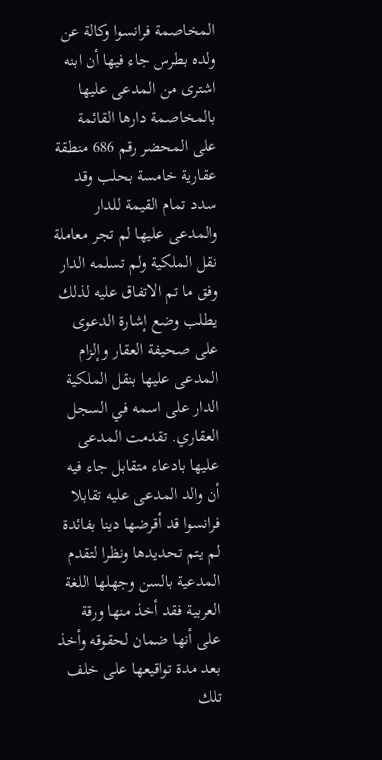المخاصمة فرانسوا وكالة عن ولده بطرس جاء فيها أن ابنه اشترى من المدعى عليها بالمخاصمة دارها القائمة على المحضر رقم 686 منطقة عقارية خامسة بحلب وقد سدد تمام القيمة للدار والمدعى عليها لم تجر معاملة نقل الملكية ولم تسلمه الدار وفق ما تم الاتفاق عليه لذلك يطلب وضع إشارة الدعوى على صحيفة العقار وإلزام المدعى عليها بنقل الملكية الدار على اسمه في السجل العقاري. تقدمت المدعى عليها بادعاء متقابل جاء فيه أن والد المدعى عليه تقابلا فرانسوا قد أقرضها دينا بفائدة لم يتم تحديدها ونظرا لتقدم المدعية بالسن وجهلها اللغة العربية فقد أخذ منها ورقة على أنها ضمان لحقوقه وأخذ بعد مدة تواقيعها على خلف تلك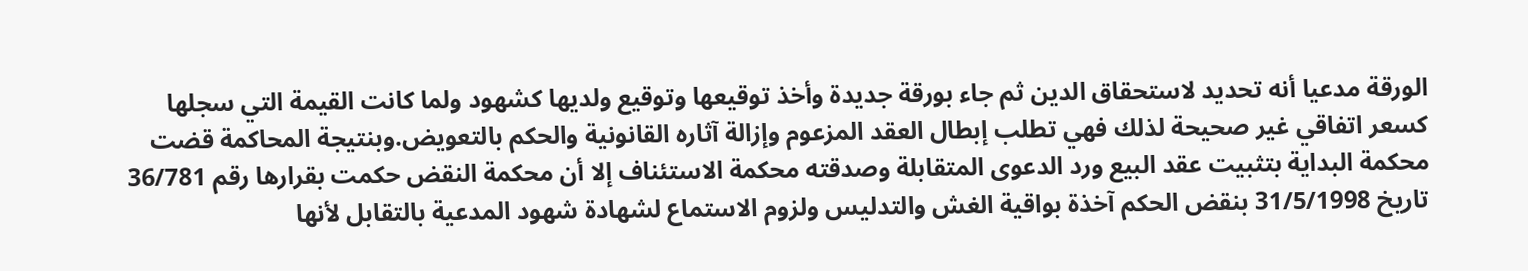الورقة مدعيا أنه تحديد لاستحقاق الدين ثم جاء بورقة جديدة وأخذ توقيعها وتوقيع ولديها كشهود ولما كانت القيمة التي سجلها كسعر اتفاقي غير صحيحة لذلك فهي تطلب إبطال العقد المزعوم وإزالة آثاره القانونية والحكم بالتعويض.وبنتيجة المحاكمة قضت محكمة البداية بتثبيت عقد البيع ورد الدعوى المتقابلة وصدقته محكمة الاستئناف إلا أن محكمة النقض حكمت بقرارها رقم 36/781 تاريخ 31/5/1998 بنقض الحكم آخذة بواقية الغش والتدليس ولزوم الاستماع لشهادة شهود المدعية بالتقابل لأنها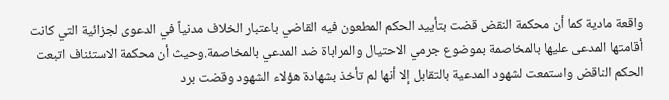واقعة مادية كما أن محكمة النقض قضت بتأييد الحكم المطعون فيه القاضي باعتبار الخلاف مدنياً في الدعوى لجزائية التي كانت أقامتها المدعى عليها بالمخاصمة بموضوع جرمي الاحتيال والمراباة ضد المدعي بالمخاصمة.وحيث أن محكمة الاستئناف اتبعت الحكم الناقض واستمعت لشهود المدعية بالتقابل إلا أنها لم تأخذ بشهادة هؤلاء الشهود وقضت برد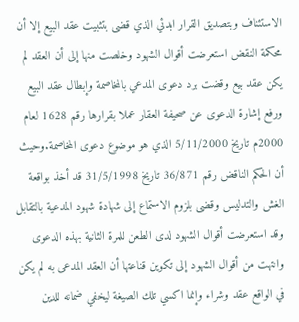الاستئناف وبتصديق القرار ابدئي الذي قضى بتثبيت عقد البيع إلا أن محكمة النقض استعرضت أقوال الشهود وخلصت منها إلى أن العقد لم يكن عقد بيع وقضت برد دعوى المدعي بالمخاصمة وإبطال عقد البيع ورفع إشارة الدعوى عن صحيفة العقار عملا بقرارها رقم 1628 لعام 2000م تاريخ 5/11/2000 الذي هو موضوع دعوى المخاصمة.وحيث أن الحكم الناقض رقم 36/871 تاريخ 31/5/1998 قد أخذ بواقعة الغش والتدليس وقضى بلزوم الاستماع إلى شهادة شهود المدعية بالتقابل وقد استعرضت أقوال الشهود لدى الطعن للمرة الثانية بهذه الدعوى وانتهت من أقوال الشهود إلى تكوين قناعتها أن العقد المدعى به لم يكن في الواقع عقد وشراء وإنما اكسي تلك الصيغة ليخفي ضمانه للدين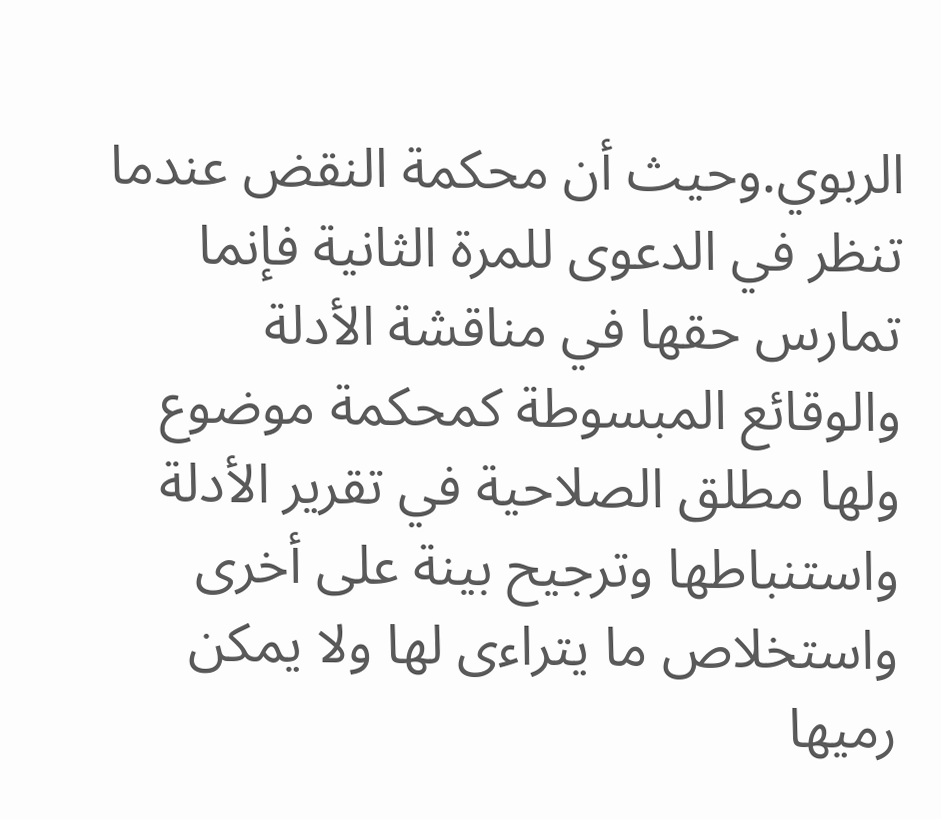الربوي.وحيث أن محكمة النقض عندما تنظر في الدعوى للمرة الثانية فإنما تمارس حقها في مناقشة الأدلة والوقائع المبسوطة كمحكمة موضوع ولها مطلق الصلاحية في تقرير الأدلة واستنباطها وترجيح بينة على أخرى واستخلاص ما يتراءى لها ولا يمكن رميها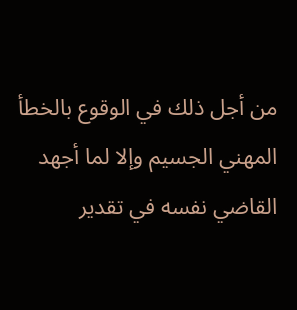من أجل ذلك في الوقوع بالخطأ المهني الجسيم وإلا لما أجهد القاضي نفسه في تقدير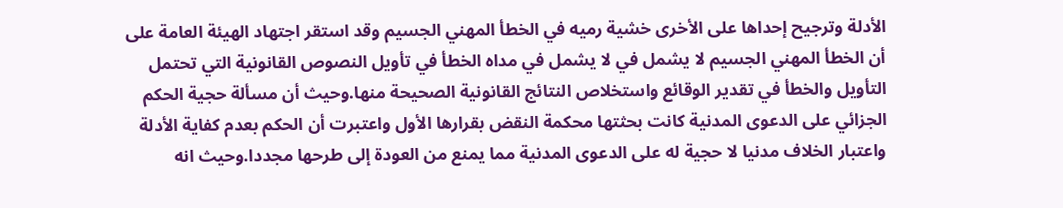الأدلة وترجيح إحداها على الأخرى خشية رميه في الخطأ المهني الجسيم وقد استقر اجتهاد الهيئة العامة على أن الخطأ المهني الجسيم لا يشمل في لا يشمل في مداه الخطأ في تأويل النصوص القانونية التي تحتمل التأويل والخطأ في تقدير الوقائع واستخلاص النتائج القانونية الصحيحة منها.وحيث أن مسألة حجية الحكم الجزائي على الدعوى المدنية كانت بحثتها محكمة النقض بقرارها الأول واعتبرت أن الحكم بعدم كفاية الأدلة واعتبار الخلاف مدنيا لا حجية له على الدعوى المدنية مما يمنع من العودة إلى طرحها مجددا.وحيث انه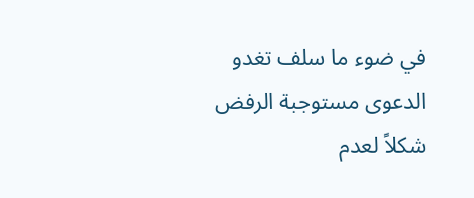في ضوء ما سلف تغدو الدعوى مستوجبة الرفض شكلاً لعدم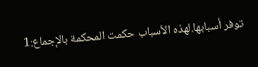توفر أسبابها.لهذه الأسباب حكمت المحكمة بالإجماع:1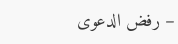– رفض الدعوى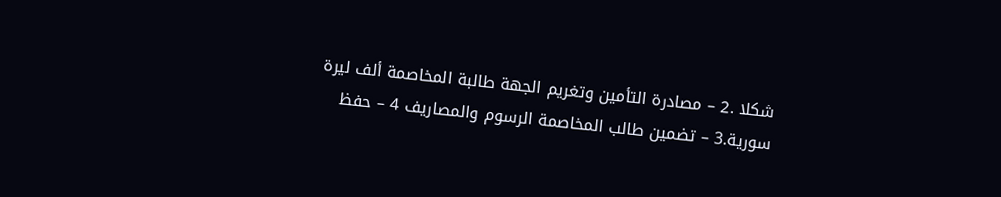شكلا .2 – مصادرة التأمين وتغريم الجهة طالبة المخاصمة ألف ليرة سورية.3 – تضمين طالب المخاصمة الرسوم والمصاريف 4 – حفظ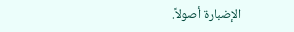الإضبارة أصولاً.